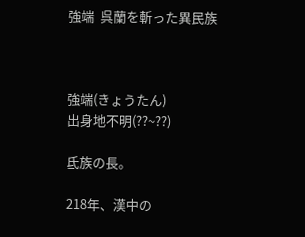強端  呉蘭を斬った異民族



強端(きょうたん)
出身地不明(??~??)

氐族の長。

218年、漢中の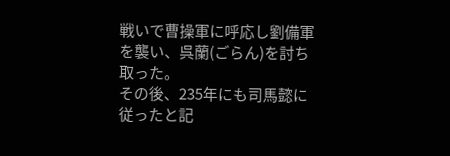戦いで曹操軍に呼応し劉備軍を襲い、呉蘭(ごらん)を討ち取った。
その後、235年にも司馬懿に従ったと記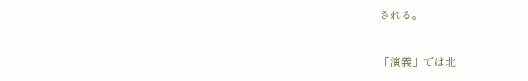される。

「演義」では北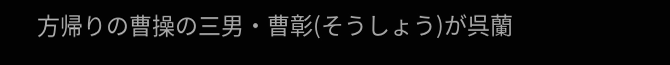方帰りの曹操の三男・曹彰(そうしょう)が呉蘭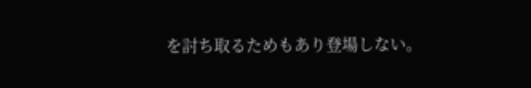を討ち取るためもあり登場しない。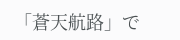「蒼天航路」で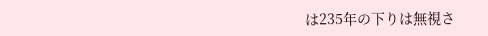は235年の下りは無視さ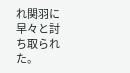れ関羽に早々と討ち取られた。